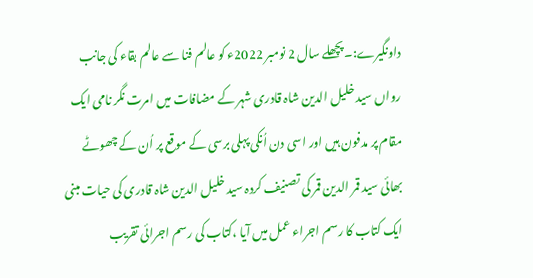داونگیرے:۔پچھلے سال 2 نومبر 2022ء کو عالم فنا سے عالم بقاء کی جانب رواں سید خلیل الدین شاہ قادری شہر کے مضافات میں امرت نگر نامی ایک مقام پر مدفون ہیں اور اسی دن اُنکی پہلی برسی کے موقع پر اُن کے چھوٹے بھائی سید قمر الدین قمر کی تصنیف کردہ سید خلیل الدین شاہ قادری کی حیات مبنی ایک کتاب کا رسم اجراء عمل میں آیا ،کتاب کی رسم اجرائی تقریب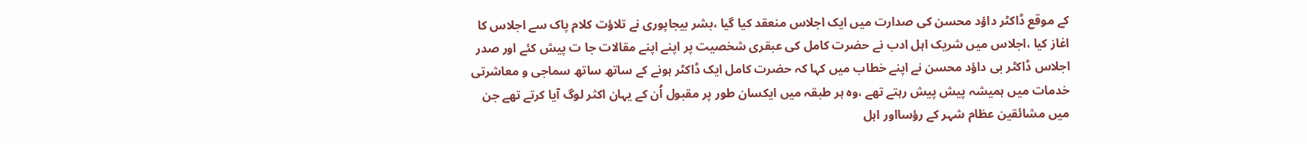کے موقع ڈاکٹر داؤد محسن کی صدارت میں ایک اجلاس منعقد کیا گیا ،بشر بیجاپوری نے تلاؤت کلام پاک سے اجلاس کا اغاز کیا ،اجلاس میں شریک اہل ادب نے حضرت کامل کی عبقری شخصیت پر اپنے اپنے مقالات جا ت پیش کئے اور صدر اجلاس ڈاکٹر بی داؤد محسن نے اپنے خطاب میں کہا کہ حضرت کامل ایک ڈاکٹر ہونے کے ساتھ ساتھ سماجی و معاشرتی خدمات میں ہمیشہ پیش پیش رہتے تھے ،وہ ہر طبقہ میں ایکسان طور پر مقبول اُن کے یہان اکثر لوگ آیا کرتے تھے جن میں مشائقین عظام شہر کے رؤسااور اہل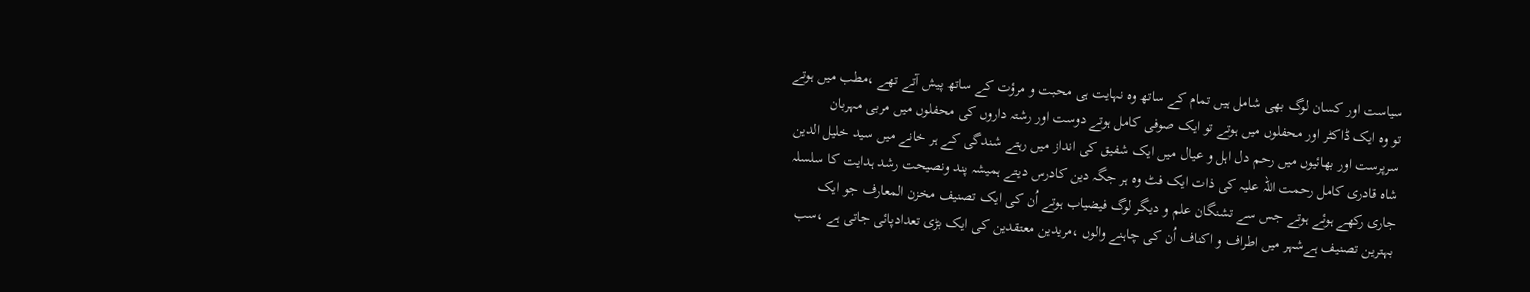سیاست اور کسان لوگ بھی شامل ہیں تمام کے ساتھ وہ نہایت ہی محبت و مرؤت کے ساتھ پیش آتے تھے ،مطب میں ہوتے تو وہ ایک ڈاکٹر اور محفلوں میں ہوتے تو ایک صوفی کامل ہوتے دوست اور رشتہ داروں کی محفلوں میں مربی مہربان سرپرست اور بھائیوں میں رحم دل اہل و عیال میں ایک شفیق کی انداز میں رہتے شندگی کے ہر خانے میں سید خلیل الدین شاہ قادری کامل رحمت اللہ علیہ کی ذات ایک فٹ وہ ہر جگہ دین کادرس دیتے ہمیشہ پند ونصیحت رشد ہدایت کا سلسلہ جاری رکھے ہوئے ہوتے جس سے تشنگان علم و دیگر لوگ فیضیاب ہوتے اُن کی ایک تصنیف مخزن المعارف جو ایک بہترین تصنیف ہےشہر میں اطراف و اکناف اُن کی چاہنے والوں ،مریدین معتقدین کی ایک بڑی تعدادپائی جاتی ہے ،سب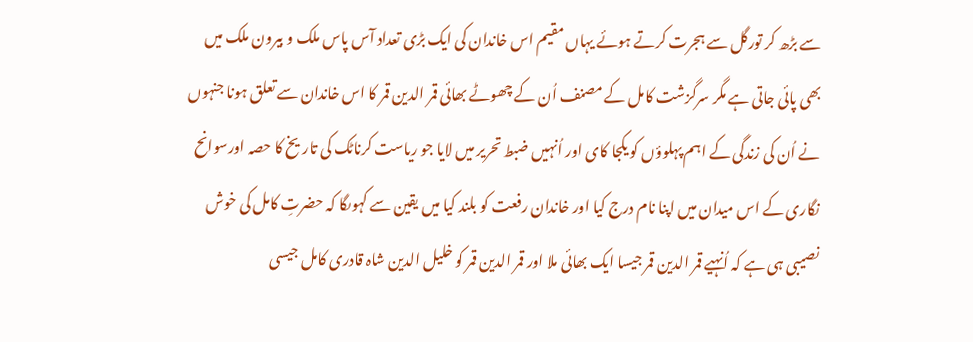سے بڑھ کر تورگل سے ہجرت کرتے ہوئے یہاں مقیم اس خاندان کی ایک بڑی تعداد آس پاس ملک و بیرون ملک میں بھی پائی جاتی ہے مگر سرگزشت کامل کے مصنف اُن کے چھوٹے بھائی قمر الدین قمر کا اس خاندان سے تعلق ہونا جنہوں نے اُن کی زندگی کے اہم پہلوؤں کو یکجا کای اور اُنہیں ضبط تحریر میں لایا جو ریاست کرناٹک کی تاریخ کا حصہ اورسوانح نگاری کے اس میدان میں اپنا نام درج کیا اور خاندان رفعت کو بلند کیا میں یقین سے کہوںگا کہ حضرتِ کامل کی خوش نصیبی ہی ہے کہ اُنہیے قمر الدین قمر جیسا ایک بھائی ملا اور قمر الدین قمر کو خلیل الدین شاہ قادری کامل جیسی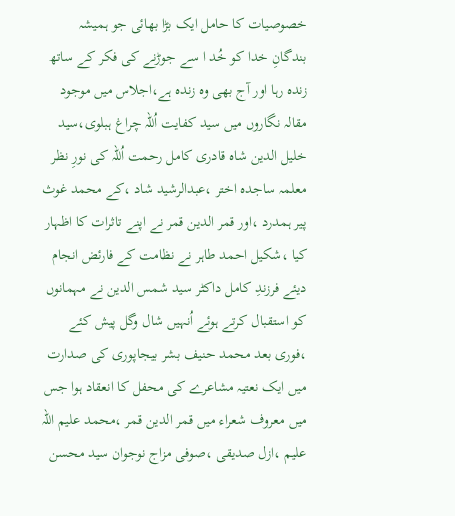خصوصیات کا حامل ایک بڑا بھائی جو ہمیشہ بندگانِ خدا کو خُد ا سے جوڑنے کی فکر کے ساتھ زندہ رہا اور آج بھی وہ زندہ ہے،اجلاس میں موجود مقالہ نگاروں میں سید کفایت اُللہ چراغ ہبلوی،سید خلیل الدین شاہ قادری کامل رحمت اُللہ کی نورِ نظر معلمہ ساجدہ اختر ،عبدالرشید شاد ،کے محمد غوث پیر ہمدرد ،اور قمر الدین قمر نے اپنے تاثرات کا اظہار کیا ،شکیل احمد طاہر نے نظامت کے فارئض انجام دیئے فرزندِ کامل داکٹر سید شمس الدین نے مہمانوں کو استقبال کرتے ہوئے اُنہیں شال وگل پیش کئے ،فوری بعد محمد حنیف بشر بیجاپوری کی صدارت میں ایک نعتیہ مشاعرے کی محفل کا انعقاد ہوا جس میں معروف شعراء میں قمر الدین قمر ،محمد علیم اللہ علیم ،ازل صدیقی ،صوفی مزاج نوجوان سید محسن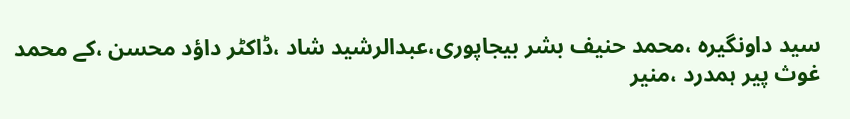سید داونگیرہ ،محمد حنیف بشر بیجاپوری،عبدالرشید شاد ،ڈاکٹر داؤد محسن ،کے محمد غوث پیر ہمدرد ،منیر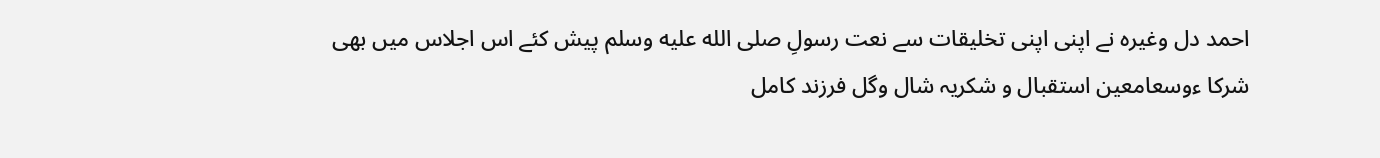احمد دل وغیرہ نے اپنی اپنی تخلیقات سے نعت رسولِ صلى الله عليه وسلم پیش کئے اس اجلاس میں بھی شرکا ءوسعامعین استقبال و شکریہ شال وگل فرزند کامل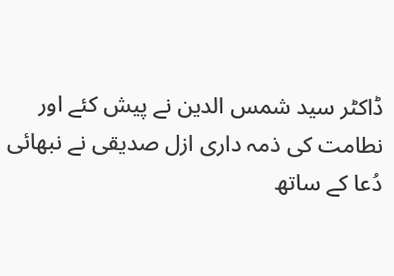ڈاکٹر سید شمس الدین نے پیش کئے اور نطامت کی ذمہ داری ازل صدیقی نے نبھائی دُعا کے ساتھ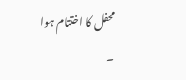محفل کا اختتام ہوا ۔